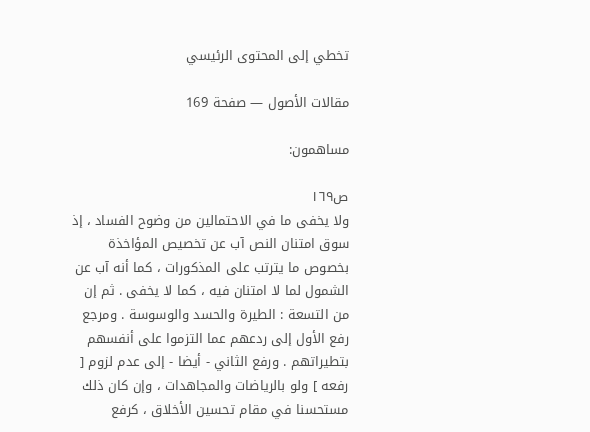تخطي إلى المحتوى الرئيسي

مقالات الأصول — صفحة 169

مساهمون:

ص١٦٩
ولا يخفى ما في الاحتمالين من وضوح الفساد ، إذ سوق امتنان النص آب عن تخصيص المؤاخذة بخصوص ما يترتب على المذكورات ، كما أنه آب عن الشمول لما لا امتنان فيه ، كما لا يخفى . ثم إن من التسعة : الطيرة والحسد والوسوسة . ومرجع رفع الأول إلى ردعهم عما التزموا على أنفسهم بتطيراتهم . ورفع الثاني - أيضا - إلى عدم لزوم [ رفعه ] ولو بالرياضات والمجاهدات ، وإن كان ذلك مستحسنا في مقام تحسين الأخلاق ، كرفع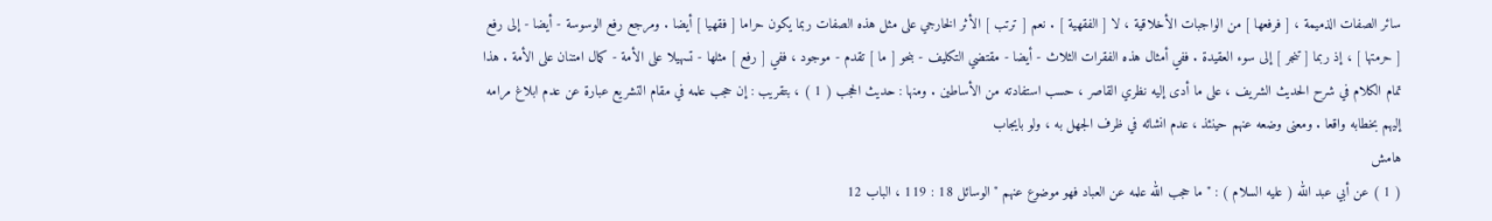سائر الصفات الذميمة ، [ فرفعها ] من الواجبات الأخلاقية ، لا [ الفقهية ] . نعم [ ترتب ] الأثر الخارجي على مثل هذه الصفات ربما يكون حراما [ فقهيا ] أيضا . ومرجع رفع الوسوسة - أيضا - إلى رفع [ حرمتها ] ، إذ ربما [ تنجر ] إلى سوء العقيدة . ففي أمثال هذه الفقرات الثلاث - أيضا - مقتضي التكليف - بنحو [ ما ] تقدم - موجود ، ففي [ رفع ] مثلها - تسهيلا على الأمة - كمال امتنان على الأمة . هذا تمام الكلام في شرح الحديث الشريف ، على ما أدى إليه نظري القاصر ، حسب استفادته من الأساطين . ومنها : حديث الحجب ( 1 ) ، بتقريب : إن حجب علمه في مقام التشريع عبارة عن عدم ابلاغ مرامه إليهم بخطابه واقعا . ومعنى وضعه عنهم حينئذ ، عدم انشائه في ظرف الجهل به ، ولو بايجاب
هامش
( 1 ) عن أبي عبد الله ( عليه السلام ) : " ما حجب الله علمه عن العباد فهو موضوع عنهم " الوسائل 18 : 119 ، الباب 12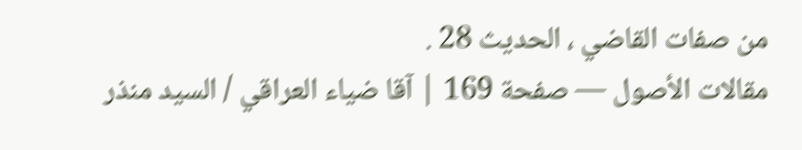من صفات القاضي ، الحديث 28 .
مقالات الأصول — صفحة 169 | آقا ضياء العراقي / السيد منذر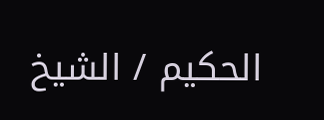الحكيم / الشيخ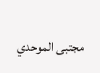مجتبى الموحدي